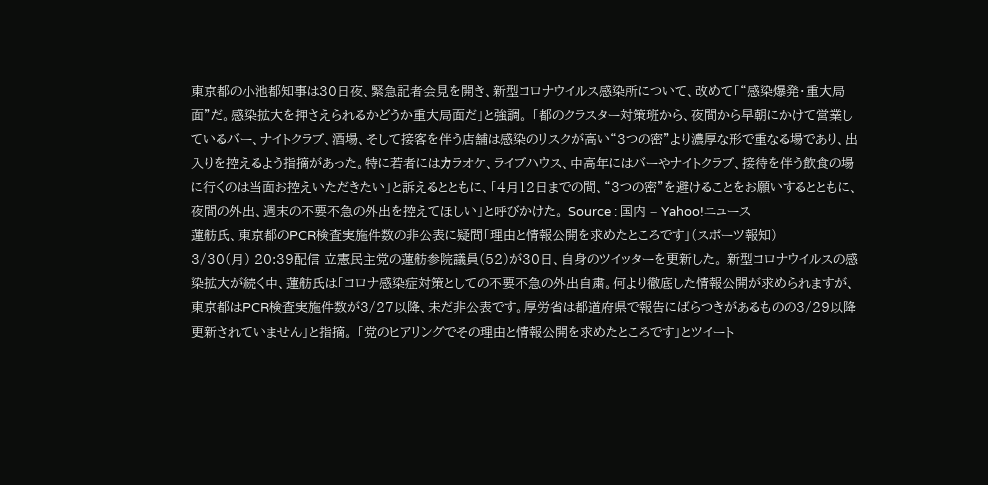東京都の小池都知事は30日夜、緊急記者会見を開き、新型コロナウイルス感染所について、改めて「“感染爆発・重大局面”だ。感染拡大を押さえられるかどうか重大局面だ」と強調。 「都のクラスター対策班から、夜間から早朝にかけて営業しているバー、ナイトクラブ、酒場、そして接客を伴う店舗は感染のリスクが高い“3つの密”より濃厚な形で重なる場であり、出入りを控えるよう指摘があった。特に若者にはカラオケ、ライブハウス、中高年にはバーやナイトクラブ、接待を伴う飲食の場に行くのは当面お控えいただきたい」と訴えるとともに、「4月12日までの間、“3つの密”を避けることをお願いするとともに、夜間の外出、週末の不要不急の外出を控えてほしい」と呼びかけた。 Source : 国内 – Yahoo!ニュース
蓮舫氏、東京都のPCR検査実施件数の非公表に疑問「理由と情報公開を求めたところです」(スポーツ報知)
3/30(月) 20:39配信 立憲民主党の蓮舫参院議員(52)が30日、自身のツイッターを更新した。 新型コロナウイルスの感染拡大が続く中、蓮舫氏は「コロナ感染症対策としての不要不急の外出自粛。何より徹底した情報公開が求められますが、東京都はPCR検査実施件数が3/27以降、未だ非公表です。厚労省は都道府県で報告にばらつきがあるものの3/29以降更新されていません」と指摘。 「党のヒアリングでその理由と情報公開を求めたところです」とツイート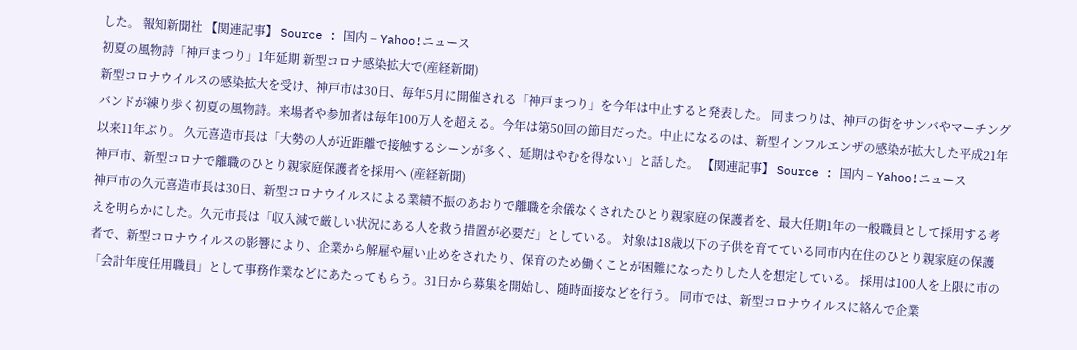した。 報知新聞社 【関連記事】 Source : 国内 – Yahoo!ニュース
初夏の風物詩「神戸まつり」1年延期 新型コロナ感染拡大で(産経新聞)
新型コロナウイルスの感染拡大を受け、神戸市は30日、毎年5月に開催される「神戸まつり」を今年は中止すると発表した。 同まつりは、神戸の街をサンバやマーチングバンドが練り歩く初夏の風物詩。来場者や参加者は毎年100万人を超える。今年は第50回の節目だった。中止になるのは、新型インフルエンザの感染が拡大した平成21年以来11年ぶり。 久元喜造市長は「大勢の人が近距離で接触するシーンが多く、延期はやむを得ない」と話した。 【関連記事】 Source : 国内 – Yahoo!ニュース
神戸市、新型コロナで離職のひとり親家庭保護者を採用へ (産経新聞)
神戸市の久元喜造市長は30日、新型コロナウイルスによる業績不振のあおりで離職を余儀なくされたひとり親家庭の保護者を、最大任期1年の一般職員として採用する考えを明らかにした。久元市長は「収入減で厳しい状況にある人を救う措置が必要だ」としている。 対象は18歳以下の子供を育てている同市内在住のひとり親家庭の保護者で、新型コロナウイルスの影響により、企業から解雇や雇い止めをされたり、保育のため働くことが困難になったりした人を想定している。 採用は100人を上限に市の「会計年度任用職員」として事務作業などにあたってもらう。31日から募集を開始し、随時面接などを行う。 同市では、新型コロナウイルスに絡んで企業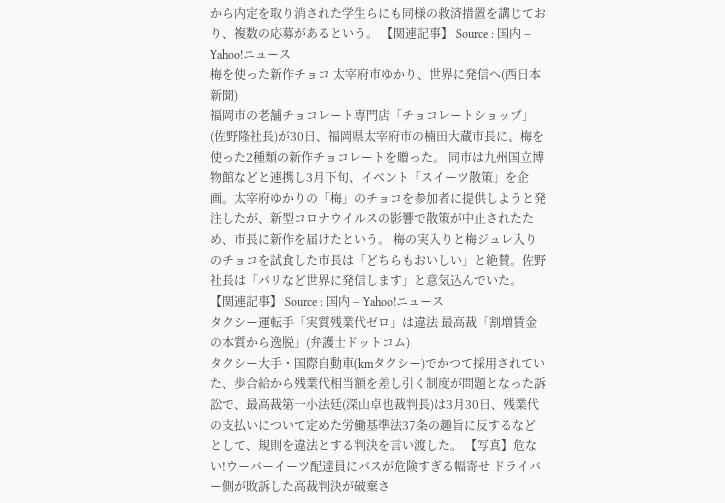から内定を取り消された学生らにも同様の救済措置を講じており、複数の応募があるという。 【関連記事】 Source : 国内 – Yahoo!ニュース
梅を使った新作チョコ 太宰府市ゆかり、世界に発信へ(西日本新聞)
福岡市の老舗チョコレート専門店「チョコレートショップ」(佐野隆社長)が30日、福岡県太宰府市の楠田大蔵市長に、梅を使った2種類の新作チョコレートを贈った。 同市は九州国立博物館などと連携し3月下旬、イベント「スイーツ散策」を企画。太宰府ゆかりの「梅」のチョコを参加者に提供しようと発注したが、新型コロナウイルスの影響で散策が中止されたため、市長に新作を届けたという。 梅の実入りと梅ジュレ入りのチョコを試食した市長は「どちらもおいしい」と絶賛。佐野社長は「パリなど世界に発信します」と意気込んでいた。 【関連記事】 Source : 国内 – Yahoo!ニュース
タクシー運転手「実質残業代ゼロ」は違法 最高裁「割増賃金の本質から逸脱」(弁護士ドットコム)
タクシー大手・国際自動車(kmタクシー)でかつて採用されていた、歩合給から残業代相当額を差し引く制度が問題となった訴訟で、最高裁第一小法廷(深山卓也裁判長)は3月30日、残業代の支払いについて定めた労働基準法37条の趣旨に反するなどとして、規則を違法とする判決を言い渡した。 【写真】危ない!ウーバーイーツ配達員にバスが危険すぎる幅寄せ ドライバー側が敗訴した高裁判決が破棄さ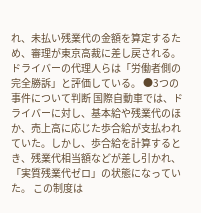れ、未払い残業代の金額を算定するため、審理が東京高裁に差し戻される。 ドライバーの代理人らは「労働者側の完全勝訴」と評価している。 ●3つの事件について判断 国際自動車では、ドライバーに対し、基本給や残業代のほか、売上高に応じた歩合給が支払われていた。しかし、歩合給を計算するとき、残業代相当額などが差し引かれ、「実質残業代ゼロ」の状態になっていた。 この制度は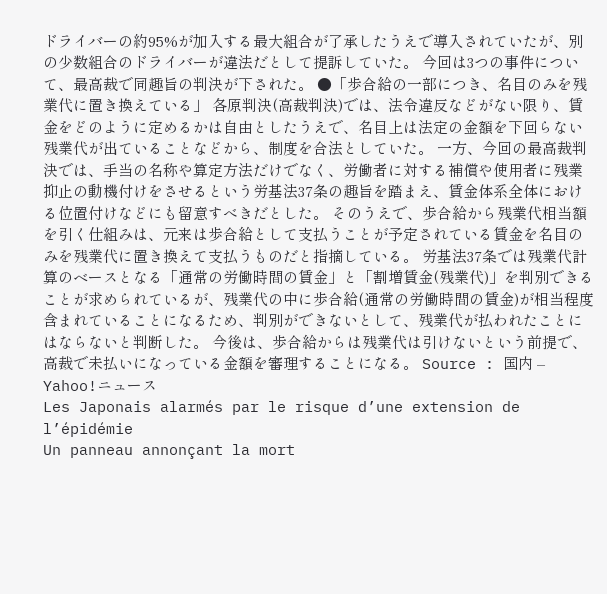ドライバーの約95%が加入する最大組合が了承したうえで導入されていたが、別の少数組合のドライバーが違法だとして提訴していた。 今回は3つの事件について、最高裁で同趣旨の判決が下された。 ●「歩合給の一部につき、名目のみを残業代に置き換えている」 各原判決(高裁判決)では、法令違反などがない限り、賃金をどのように定めるかは自由としたうえで、名目上は法定の金額を下回らない残業代が出ていることなどから、制度を合法としていた。 一方、今回の最高裁判決では、手当の名称や算定方法だけでなく、労働者に対する補償や使用者に残業抑止の動機付けをさせるという労基法37条の趣旨を踏まえ、賃金体系全体における位置付けなどにも留意すべきだとした。 そのうえで、歩合給から残業代相当額を引く仕組みは、元来は歩合給として支払うことが予定されている賃金を名目のみを残業代に置き換えて支払うものだと指摘している。 労基法37条では残業代計算のベースとなる「通常の労働時間の賃金」と「割増賃金(残業代)」を判別できることが求められているが、残業代の中に歩合給(通常の労働時間の賃金)が相当程度含まれていることになるため、判別ができないとして、残業代が払われたことにはならないと判断した。 今後は、歩合給からは残業代は引けないという前提で、高裁で未払いになっている金額を審理することになる。 Source : 国内 – Yahoo!ニュース
Les Japonais alarmés par le risque d’une extension de l’épidémie
Un panneau annonçant la mort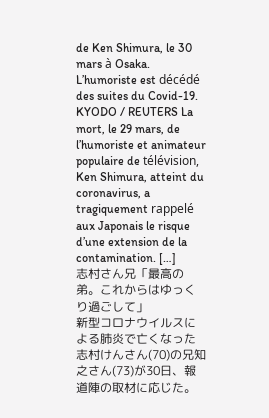de Ken Shimura, le 30 mars à Osaka. L’humoriste est décédé des suites du Covid-19. KYODO / REUTERS La mort, le 29 mars, de l’humoriste et animateur populaire de télévision, Ken Shimura, atteint du coronavirus, a tragiquement rappelé aux Japonais le risque d’une extension de la contamination. […]
志村さん兄「最高の弟。これからはゆっくり過ごして」
新型コロナウイルスによる肺炎で亡くなった志村けんさん(70)の兄知之さん(73)が30日、報道陣の取材に応じた。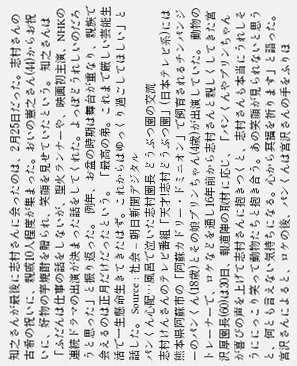知之さんが最後に志村さんに会ったのは、2月25日だった。志村さんの古希の祝いに、親戚10人程度が集まった。おいの憲之さん(44)からお祝いに、好物の芋焼酎を贈られ、笑顔を見せていたという。 知之さんは「ふだんは仕事の話をしないが、聖火ランナーや、映画初主演、NHKの連続ドラマの出演が決まった話をしてくれた。よっぽどうれしいのだろうと思った」と振り返った。 例年、お盆の時期は舞台が重なり、親族で会えるのは正月だけだったという。 「最高の弟。これまで厳しい芸能生活で一生懸命生きてきたはず。これからはゆっくり過ごしてほしい」と話した。 Source : 社会 – 朝日新聞デジタル
パンくん心配…風呂で泣いた志村園長 どうぶつ園の交流
志村けんさんのテレビ番組「天才!志村どうぶつ園」(日本テレビ系)には熊本県阿蘇市の「阿蘇カドリー・ドミニオン」で飼育されるチンパンジーのパンくん(18歳)とその娘プリンちゃん(4歳)が出演していた。 動物のトレーナーで、ロケなどを通し16年前から志村さんと親しくしてきた宮沢厚園長(60)は30日、報道陣の取材に応じ、「パンくんやプリンちゃんが喜びの声を上げて志村さんに抱きつくと、志村さんも本当にうれしそうににっこり笑って動物たちと抱き合う。あの笑顔が見られないと思うと、何とも言えない気持ちになる。心から冥福を祈ります」と語った。 宮沢さんによると、ロケの後、パンくんは宮沢さんの手をふりほ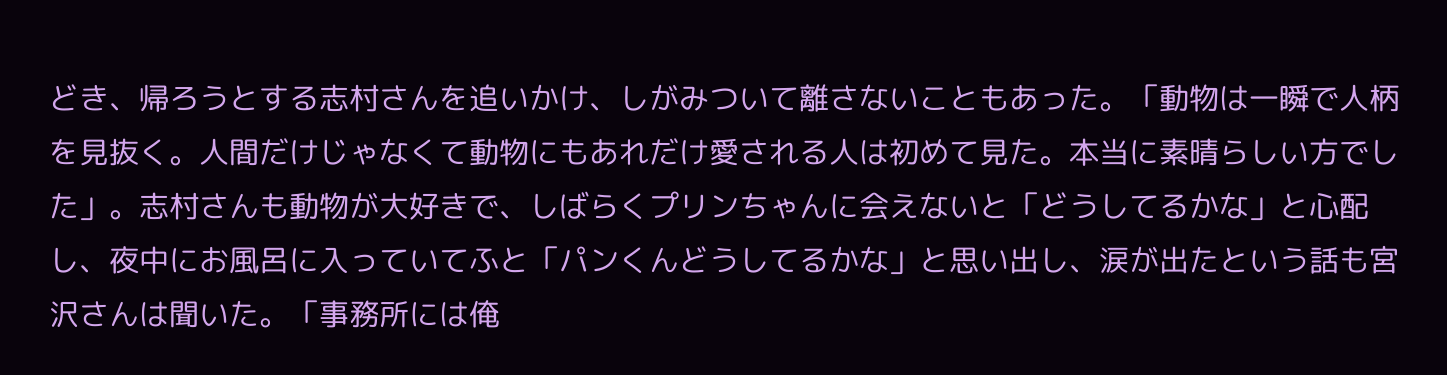どき、帰ろうとする志村さんを追いかけ、しがみついて離さないこともあった。「動物は一瞬で人柄を見抜く。人間だけじゃなくて動物にもあれだけ愛される人は初めて見た。本当に素晴らしい方でした」。志村さんも動物が大好きで、しばらくプリンちゃんに会えないと「どうしてるかな」と心配し、夜中にお風呂に入っていてふと「パンくんどうしてるかな」と思い出し、涙が出たという話も宮沢さんは聞いた。「事務所には俺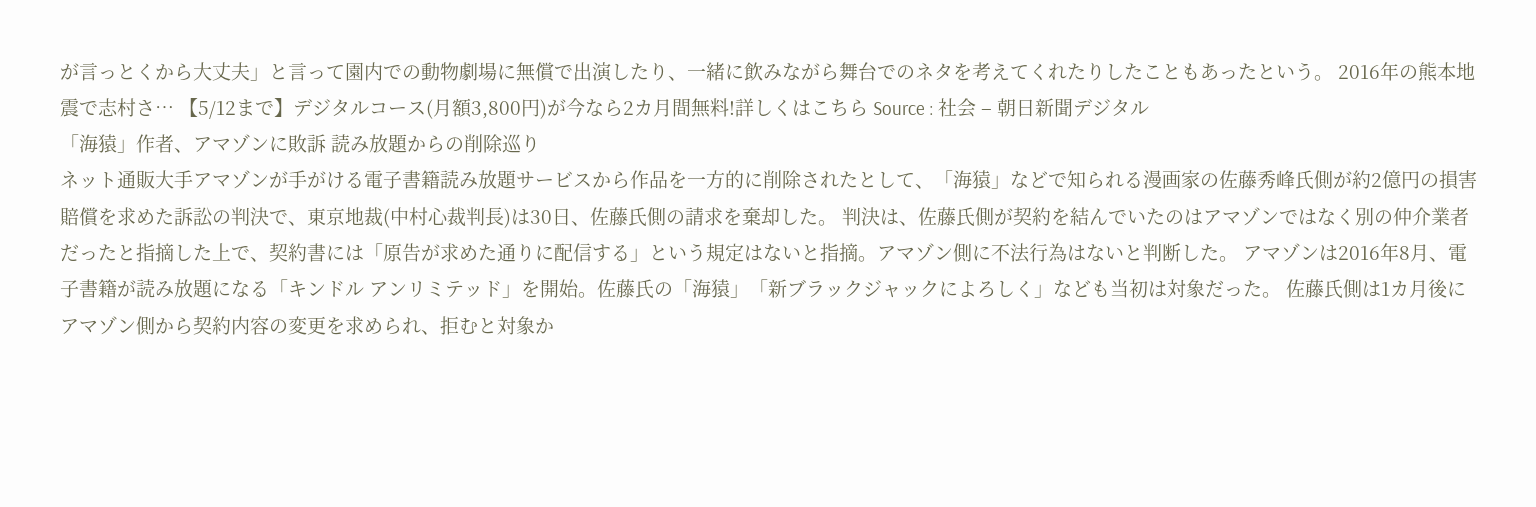が言っとくから大丈夫」と言って園内での動物劇場に無償で出演したり、一緒に飲みながら舞台でのネタを考えてくれたりしたこともあったという。 2016年の熊本地震で志村さ… 【5/12まで】デジタルコース(月額3,800円)が今なら2カ月間無料!詳しくはこちら Source : 社会 – 朝日新聞デジタル
「海猿」作者、アマゾンに敗訴 読み放題からの削除巡り
ネット通販大手アマゾンが手がける電子書籍読み放題サービスから作品を一方的に削除されたとして、「海猿」などで知られる漫画家の佐藤秀峰氏側が約2億円の損害賠償を求めた訴訟の判決で、東京地裁(中村心裁判長)は30日、佐藤氏側の請求を棄却した。 判決は、佐藤氏側が契約を結んでいたのはアマゾンではなく別の仲介業者だったと指摘した上で、契約書には「原告が求めた通りに配信する」という規定はないと指摘。アマゾン側に不法行為はないと判断した。 アマゾンは2016年8月、電子書籍が読み放題になる「キンドル アンリミテッド」を開始。佐藤氏の「海猿」「新ブラックジャックによろしく」なども当初は対象だった。 佐藤氏側は1カ月後にアマゾン側から契約内容の変更を求められ、拒むと対象か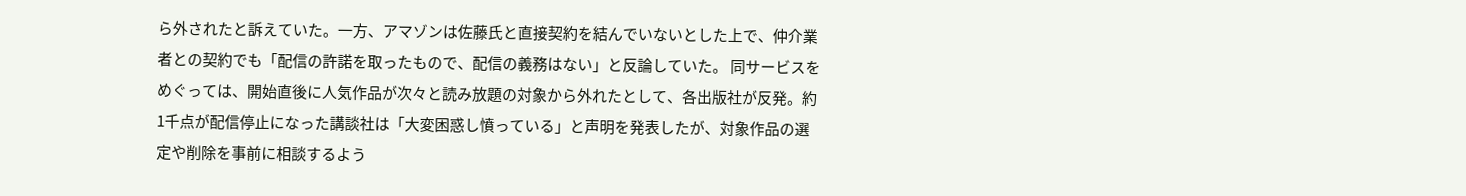ら外されたと訴えていた。一方、アマゾンは佐藤氏と直接契約を結んでいないとした上で、仲介業者との契約でも「配信の許諾を取ったもので、配信の義務はない」と反論していた。 同サービスをめぐっては、開始直後に人気作品が次々と読み放題の対象から外れたとして、各出版社が反発。約1千点が配信停止になった講談社は「大変困惑し憤っている」と声明を発表したが、対象作品の選定や削除を事前に相談するよう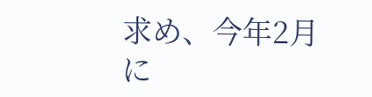求め、今年2月に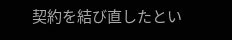契約を結び直したとい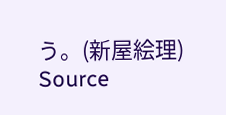う。(新屋絵理) Source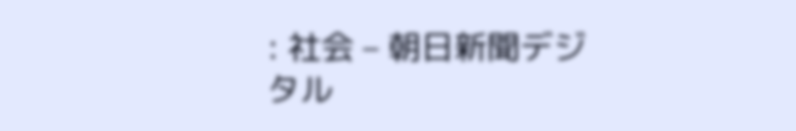: 社会 – 朝日新聞デジタル